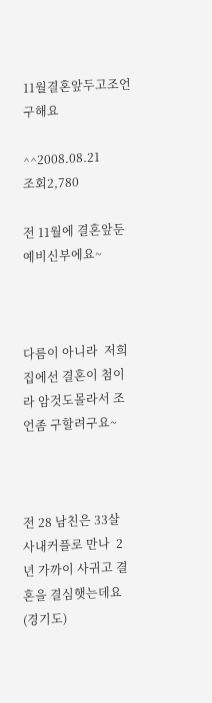11월결혼앞두고조언구해요

^^2008.08.21
조회2,780

전 11월에 결혼앞둔 예비신부에요~



다름이 아니라  저희집에선 결혼이 첨이라 암것도몰라서 조언좀 구할려구요~



전 28 남친은 33살  사내커플로 만나  2년 가까이 사귀고 결혼을 결심햇는데요 (경기도)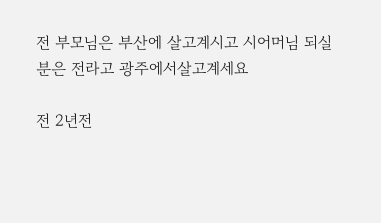전 부모님은 부산에 살고계시고 시어머님 되실분은 전라고 광주에서살고계세요

전 2년전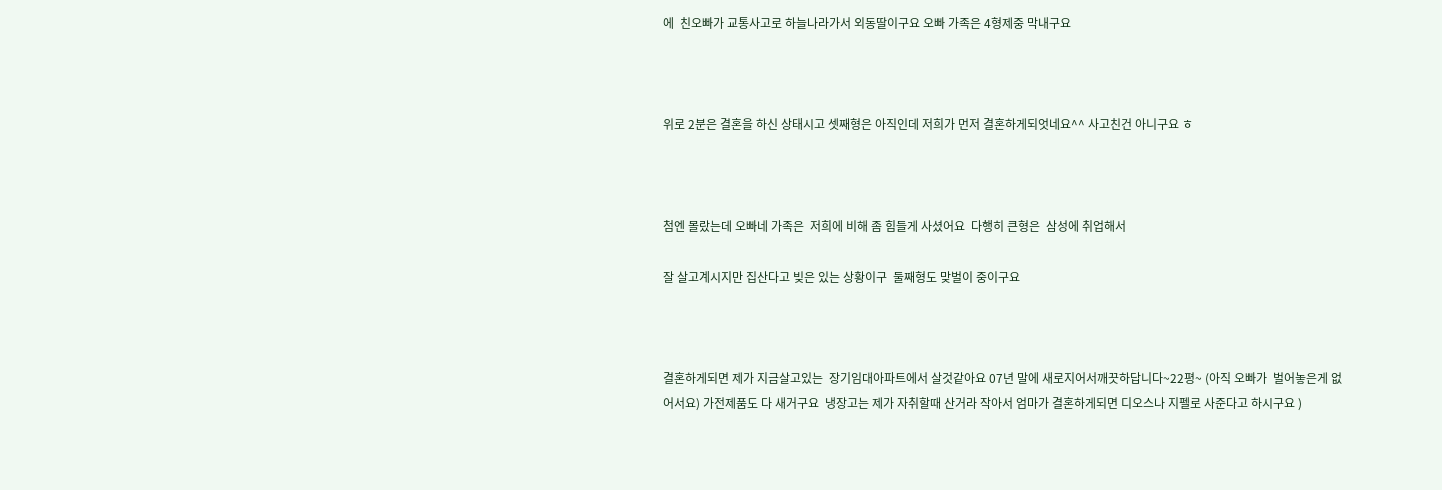에  친오빠가 교통사고로 하늘나라가서 외동딸이구요 오빠 가족은 4형제중 막내구요



위로 2분은 결혼을 하신 상태시고 셋째형은 아직인데 저희가 먼저 결혼하게되엇네요^^ 사고친건 아니구요 ㅎ



첨엔 몰랐는데 오빠네 가족은  저희에 비해 좀 힘들게 사셨어요  다행히 큰형은  삼성에 취업해서

잘 살고계시지만 집산다고 빚은 있는 상황이구  둘째형도 맞벌이 중이구요



결혼하게되면 제가 지금살고있는  장기임대아파트에서 살것같아요 07년 말에 새로지어서깨끗하답니다~22평~ (아직 오빠가  벌어놓은게 없어서요) 가전제품도 다 새거구요  냉장고는 제가 자취할때 산거라 작아서 엄마가 결혼하게되면 디오스나 지펠로 사준다고 하시구요 )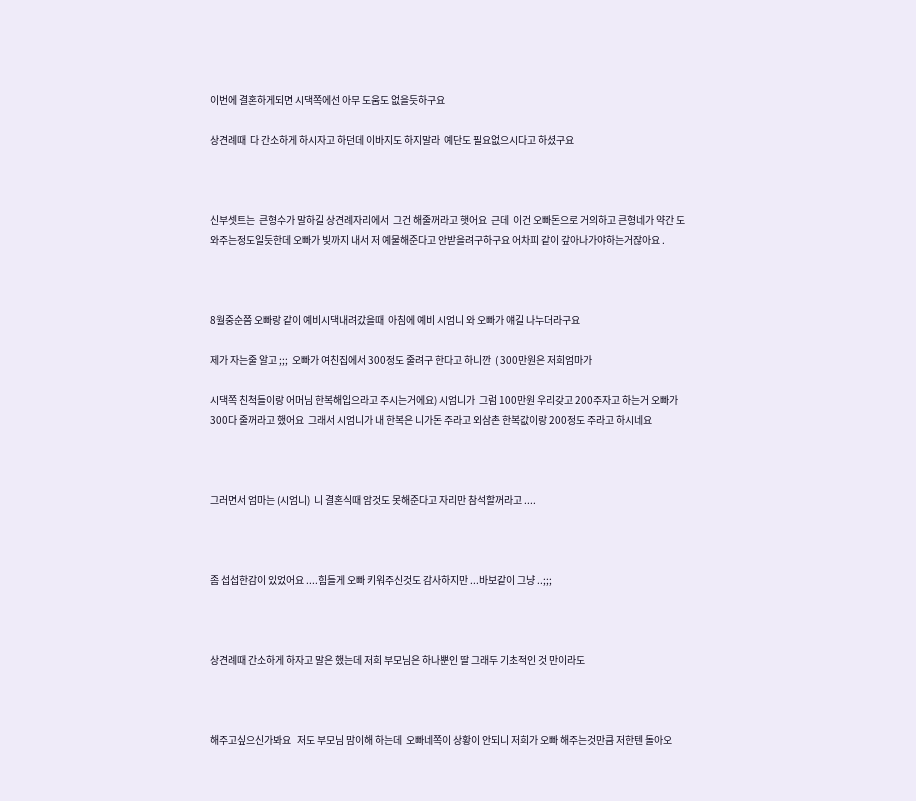이번에 결혼하게되면 시댁쪽에선 아무 도움도 없을듯하구요

상견례때  다 간소하게 하시자고 하던데 이바지도 하지말라  예단도 필요없으시다고 하셨구요



신부셋트는  큰형수가 말하길 상견례자리에서  그건 해줄꺼라고 햇어요  근데  이건 오빠돈으로 거의하고 큰형네가 약간 도와주는정도일듯한데 오빠가 빚까지 내서 저 예물해준다고 안받을려구하구요 어차피 같이 갚아나가야하는거잖아요 .



8월중순쯤 오빠랑 같이 예비시댁내려갔을때  아침에 예비 시엄니 와 오빠가 얘길 나누더라구요

제가 자는줄 알고 ;;;  오빠가 여친집에서 300정도 줄려구 한다고 하니깐  ( 300만원은 저희엄마가

시댁쪽 친척들이랑 어머님 한복해입으라고 주시는거에요) 시엄니가  그럼 100만원 우리갖고 200주자고 하는거 오빠가 300다 줄꺼라고 했어요  그래서 시엄니가 내 한복은 니가돈 주라고 외삼촌 한복값이랑 200정도 주라고 하시네요



그러면서 엄마는 (시엄니)  니 결혼식때 암것도 못해준다고 자리만 참석할꺼라고 ....



좀 섭섭한감이 있었어요 ....힘들게 오빠 키워주신것도 감사하지만 ...바보같이 그냥 ..;;;



상견례때 간소하게 하자고 말은 했는데 저희 부모님은 하나뿐인 딸 그래두 기초적인 것 만이라도



해주고싶으신가봐요   저도 부모님 맘이해 하는데  오빠네쪽이 상황이 안되니 저희가 오빠 해주는것만큼 저한텐 돌아오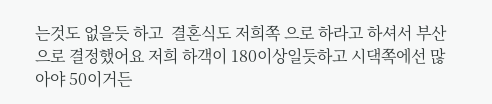는것도 없을듯 하고  결혼식도 저희쪽 으로 하라고 하셔서 부산으로 결정했어요 저희 하객이 180이상일듯하고 시댁쪽에선 많아야 50이거든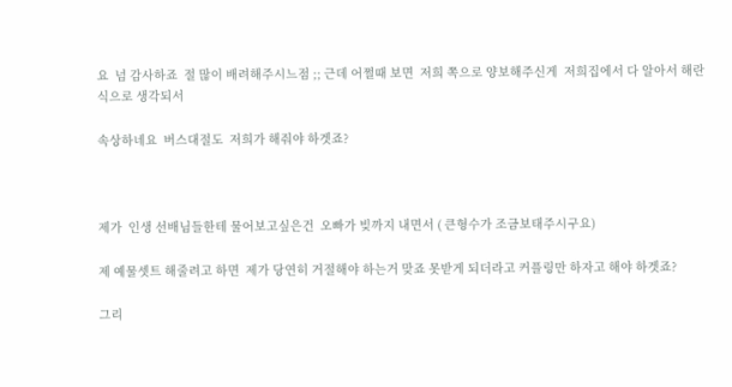요  넘 감사하죠  절 많이 배려해주시느점 ;; 근데 어쩔때 보면  저희 쪽으로 양보해주신게  저희집에서 다 알아서 해란식으로 생각되서

속상하네요  버스대절도  저희가 해줘야 하겟죠?



제가  인생 선배님들한테 물어보고싶은건  오빠가 빚까지 내면서 ( 큰형수가 조금보태주시구요)

제 예물셋트 해줄려고 하면  제가 당연히 거절해야 하는거 맞죠 못받게 되더라고 커플링만 하자고 해야 하겟죠?

그리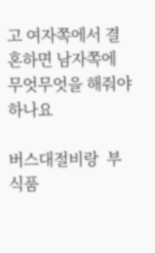고 여자쪽에서 결혼하면 남자쪽에 무엇무엇을 해줘야 하나요

버스대절비랑  부식품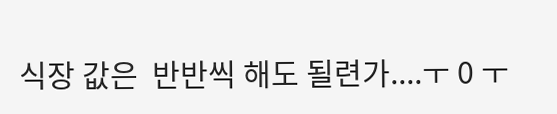식장 값은  반반씩 해도 될련가....ㅜ 0 ㅜ